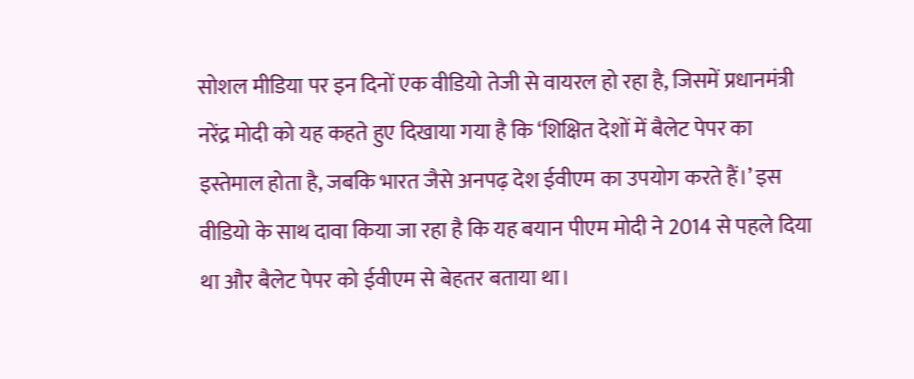सोशल मीडिया पर इन दिनों एक वीडियो तेजी से वायरल हो रहा है, जिसमें प्रधानमंत्री नरेंद्र मोदी को यह कहते हुए दिखाया गया है कि ‘शिक्षित देशों में बैलेट पेपर का इस्तेमाल होता है, जबकि भारत जैसे अनपढ़ देश ईवीएम का उपयोग करते हैं।’ इस वीडियो के साथ दावा किया जा रहा है कि यह बयान पीएम मोदी ने 2014 से पहले दिया था और बैलेट पेपर को ईवीएम से बेहतर बताया था।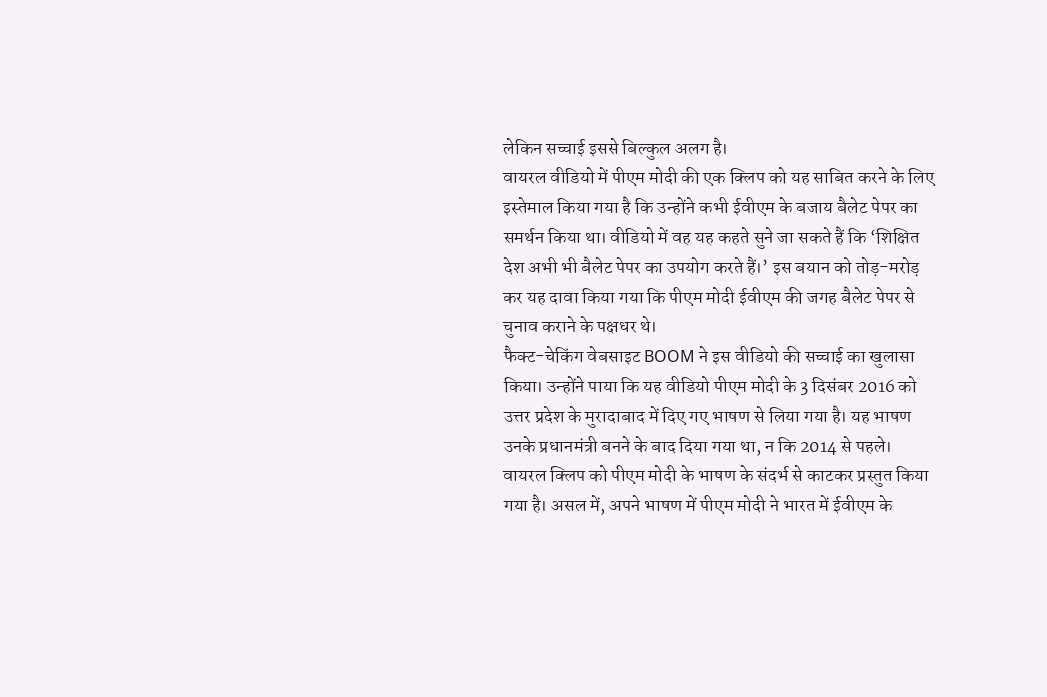लेकिन सच्चाई इससे बिल्कुल अलग है।
वायरल वीडियो में पीएम मोदी की एक क्लिप को यह साबित करने के लिए इस्तेमाल किया गया है कि उन्होंने कभी ईवीएम के बजाय बैलेट पेपर का समर्थन किया था। वीडियो में वह यह कहते सुने जा सकते हैं कि ‘शिक्षित देश अभी भी बैलेट पेपर का उपयोग करते हैं।’ इस बयान को तोड़-मरोड़ कर यह दावा किया गया कि पीएम मोदी ईवीएम की जगह बैलेट पेपर से चुनाव कराने के पक्षधर थे।
फैक्ट-चेकिंग वेबसाइट BOOM ने इस वीडियो की सच्चाई का खुलासा किया। उन्होंने पाया कि यह वीडियो पीएम मोदी के 3 दिसंबर 2016 को उत्तर प्रदेश के मुरादाबाद में दिए गए भाषण से लिया गया है। यह भाषण उनके प्रधानमंत्री बनने के बाद दिया गया था, न कि 2014 से पहले।
वायरल क्लिप को पीएम मोदी के भाषण के संदर्भ से काटकर प्रस्तुत किया गया है। असल में, अपने भाषण में पीएम मोदी ने भारत में ईवीएम के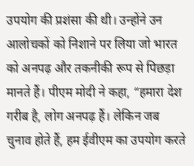उपयोग की प्रशंसा की थी। उन्होंने उन आलोचकों को निशाने पर लिया जो भारत को अनपढ़ और तकनीकी रूप से पिछड़ा मानते हैं। पीएम मोदी ने कहा, “हमारा देश गरीब है, लोग अनपढ़ हैं। लेकिन जब चुनाव होते हैं, हम ईवीएम का उपयोग करते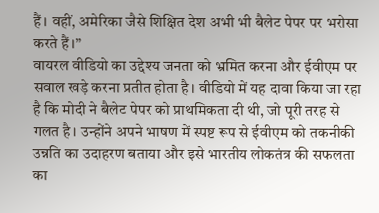हैं। वहीं, अमेरिका जैसे शिक्षित देश अभी भी बैलेट पेपर पर भरोसा करते हैं।”
वायरल वीडियो का उद्देश्य जनता को भ्रमित करना और ईवीएम पर सवाल खड़े करना प्रतीत होता है। वीडियो में यह दावा किया जा रहा है कि मोदी ने बैलेट पेपर को प्राथमिकता दी थी, जो पूरी तरह से गलत है। उन्होंने अपने भाषण में स्पष्ट रूप से ईवीएम को तकनीकी उन्नति का उदाहरण बताया और इसे भारतीय लोकतंत्र की सफलता का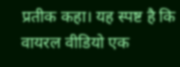प्रतीक कहा। यह स्पष्ट है कि वायरल वीडियो एक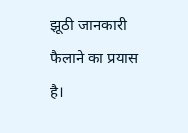झूठी जानकारी फैलाने का प्रयास है।